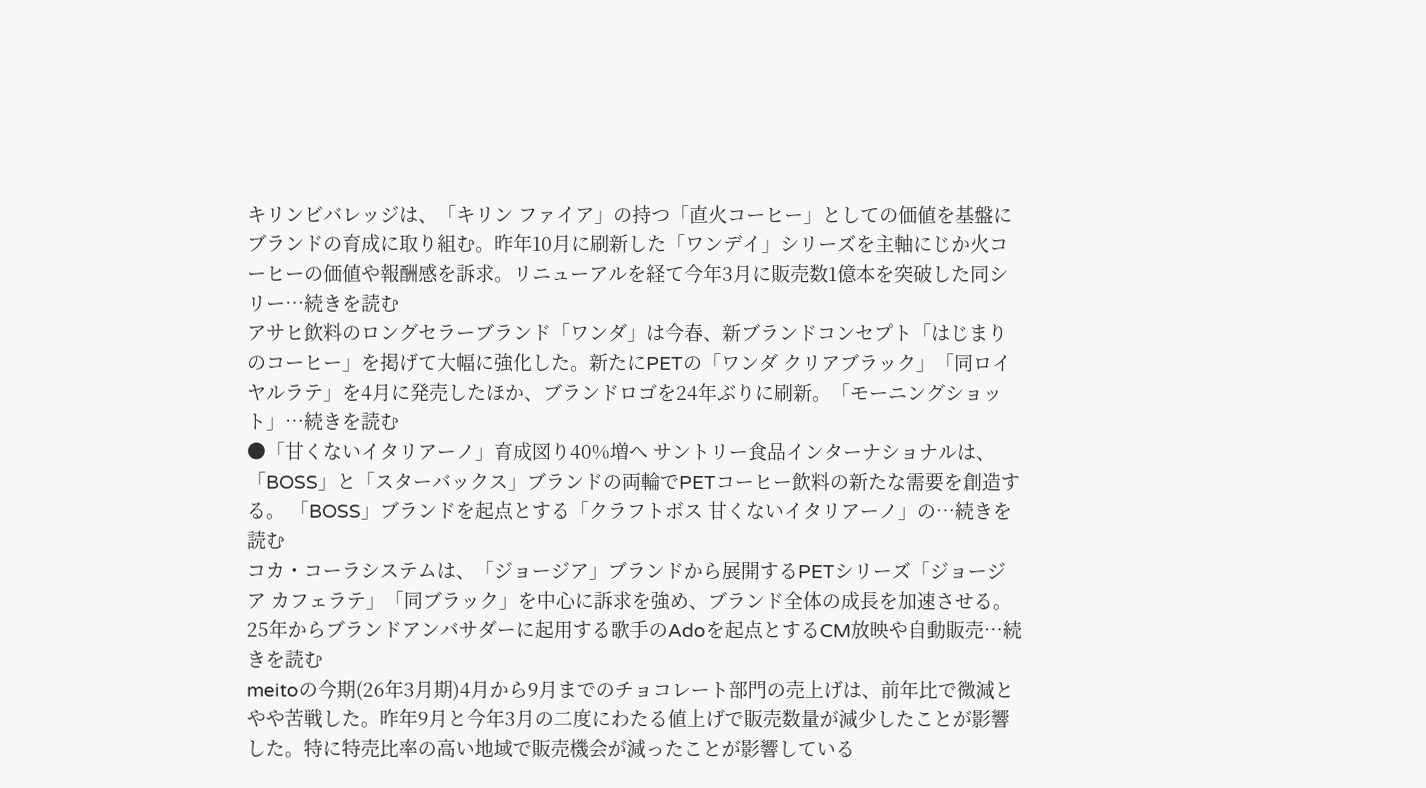キリンビバレッジは、「キリン ファイア」の持つ「直火コーヒー」としての価値を基盤にブランドの育成に取り組む。昨年10月に刷新した「ワンデイ」シリーズを主軸にじか火コーヒーの価値や報酬感を訴求。リニューアルを経て今年3月に販売数1億本を突破した同シリー…続きを読む
アサヒ飲料のロングセラーブランド「ワンダ」は今春、新ブランドコンセプト「はじまりのコーヒー」を掲げて大幅に強化した。新たにPETの「ワンダ クリアブラック」「同ロイヤルラテ」を4月に発売したほか、ブランドロゴを24年ぶりに刷新。「モーニングショット」…続きを読む
●「甘くないイタリアーノ」育成図り40%増へ サントリー食品インターナショナルは、「BOSS」と「スターバックス」ブランドの両輪でPETコーヒー飲料の新たな需要を創造する。 「BOSS」ブランドを起点とする「クラフトボス 甘くないイタリアーノ」の…続きを読む
コカ・コーラシステムは、「ジョージア」ブランドから展開するPETシリーズ「ジョージア カフェラテ」「同ブラック」を中心に訴求を強め、ブランド全体の成長を加速させる。 25年からブランドアンバサダーに起用する歌手のAdoを起点とするCM放映や自動販売…続きを読む
meitoの今期(26年3月期)4月から9月までのチョコレート部門の売上げは、前年比で微減とやや苦戦した。昨年9月と今年3月の二度にわたる値上げで販売数量が減少したことが影響した。特に特売比率の高い地域で販売機会が減ったことが影響している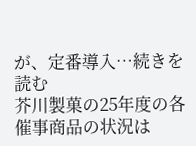が、定番導入…続きを読む
芥川製菓の25年度の各催事商品の状況は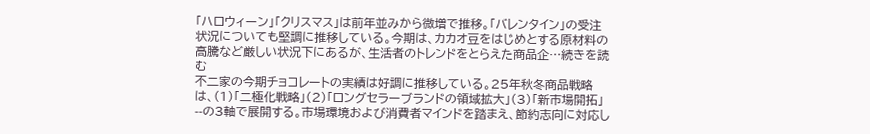「ハロウィーン」「クリスマス」は前年並みから微増で推移。「バレンタイン」の受注状況についても堅調に推移している。今期は、カカオ豆をはじめとする原材料の高騰など厳しい状況下にあるが、生活者のトレンドをとらえた商品企…続きを読む
不二家の今期チョコレートの実績は好調に推移している。25年秋冬商品戦略は、(1)「二極化戦略」(2)「ロングセラーブランドの領域拡大」(3)「新市場開拓」--の3軸で展開する。市場環境および消費者マインドを踏まえ、節約志向に対応し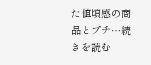た値頃感の商品とプチ…続きを読む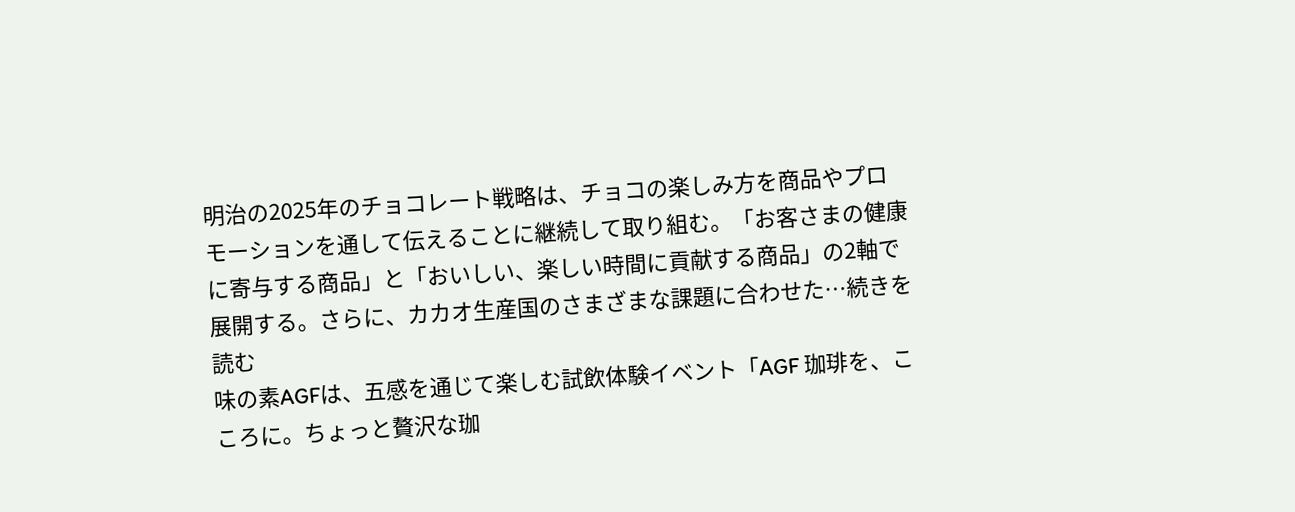明治の2025年のチョコレート戦略は、チョコの楽しみ方を商品やプロモーションを通して伝えることに継続して取り組む。「お客さまの健康に寄与する商品」と「おいしい、楽しい時間に貢献する商品」の2軸で展開する。さらに、カカオ生産国のさまざまな課題に合わせた…続きを読む
味の素AGFは、五感を通じて楽しむ試飲体験イベント「AGF 珈琲を、こころに。ちょっと贅沢な珈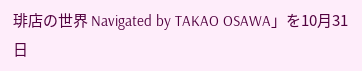琲店の世界 Navigated by TAKAO OSAWA」を10月31日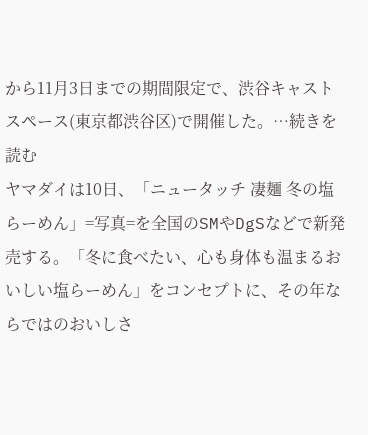から11月3日までの期間限定で、渋谷キャストスペース(東京都渋谷区)で開催した。…続きを読む
ヤマダイは10日、「ニュータッチ 凄麺 冬の塩らーめん」=写真=を全国のSMやDgSなどで新発売する。「冬に食べたい、心も身体も温まるおいしい塩らーめん」をコンセプトに、その年ならではのおいしさ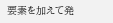要素を加えて発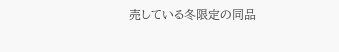売している冬限定の同品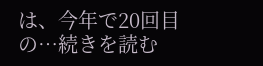は、今年で20回目の…続きを読む